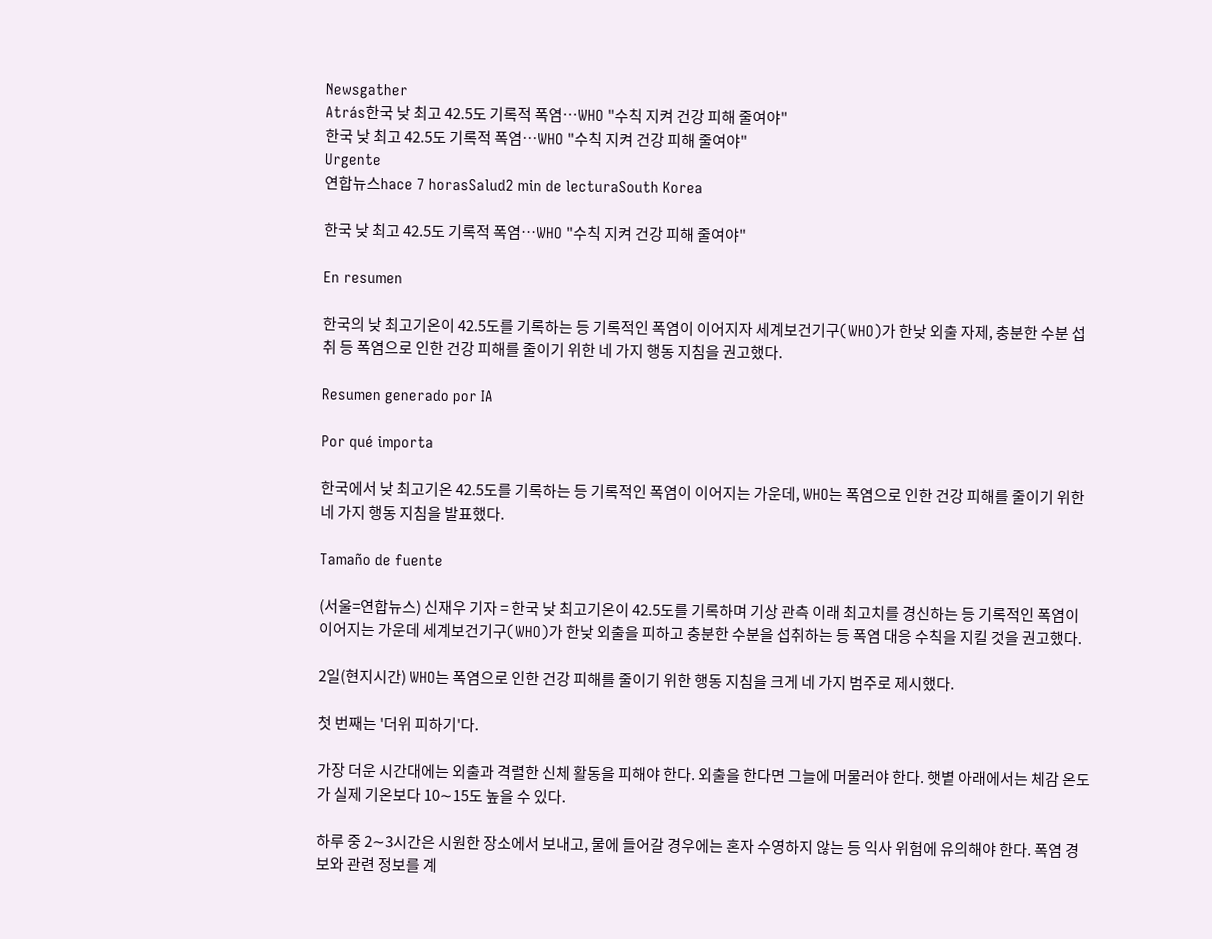Newsgather
Atrás한국 낮 최고 42.5도 기록적 폭염…WHO "수칙 지켜 건강 피해 줄여야"
한국 낮 최고 42.5도 기록적 폭염…WHO "수칙 지켜 건강 피해 줄여야"
Urgente
연합뉴스hace 7 horasSalud2 min de lecturaSouth Korea

한국 낮 최고 42.5도 기록적 폭염…WHO "수칙 지켜 건강 피해 줄여야"

En resumen

한국의 낮 최고기온이 42.5도를 기록하는 등 기록적인 폭염이 이어지자 세계보건기구(WHO)가 한낮 외출 자제, 충분한 수분 섭취 등 폭염으로 인한 건강 피해를 줄이기 위한 네 가지 행동 지침을 권고했다.

Resumen generado por IA

Por qué importa

한국에서 낮 최고기온 42.5도를 기록하는 등 기록적인 폭염이 이어지는 가운데, WHO는 폭염으로 인한 건강 피해를 줄이기 위한 네 가지 행동 지침을 발표했다.

Tamaño de fuente

(서울=연합뉴스) 신재우 기자 = 한국 낮 최고기온이 42.5도를 기록하며 기상 관측 이래 최고치를 경신하는 등 기록적인 폭염이 이어지는 가운데 세계보건기구(WHO)가 한낮 외출을 피하고 충분한 수분을 섭취하는 등 폭염 대응 수칙을 지킬 것을 권고했다.

2일(현지시간) WHO는 폭염으로 인한 건강 피해를 줄이기 위한 행동 지침을 크게 네 가지 범주로 제시했다.

첫 번째는 '더위 피하기'다.

가장 더운 시간대에는 외출과 격렬한 신체 활동을 피해야 한다. 외출을 한다면 그늘에 머물러야 한다. 햇볕 아래에서는 체감 온도가 실제 기온보다 10∼15도 높을 수 있다.

하루 중 2∼3시간은 시원한 장소에서 보내고, 물에 들어갈 경우에는 혼자 수영하지 않는 등 익사 위험에 유의해야 한다. 폭염 경보와 관련 정보를 계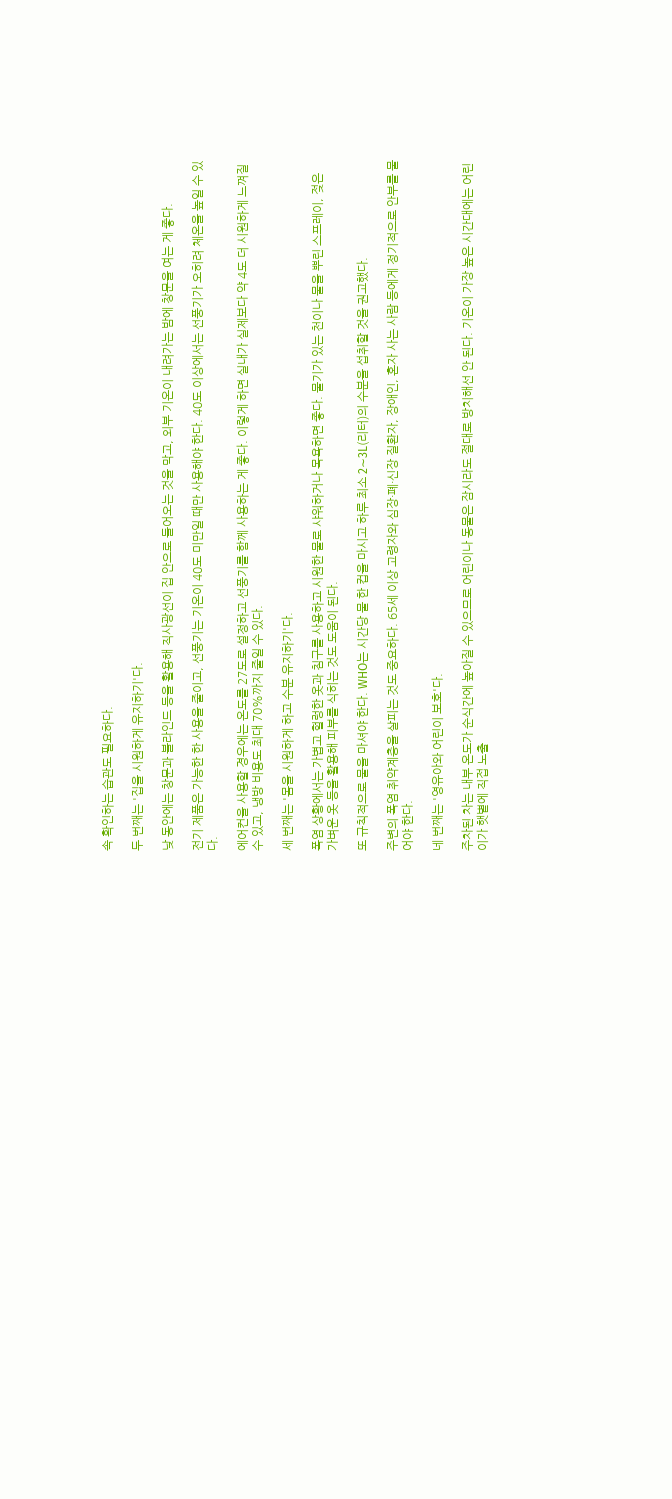속 확인하는 습관도 필요하다.

두 번째는 '집을 시원하게 유지하기'다.

낮 동안에는 창문과 블라인드 등을 활용해 직사광선이 집 안으로 들어오는 것을 막고, 외부 기온이 내려가는 밤에 창문을 여는 게 좋다.

전기 제품은 가능한 한 사용을 줄이고, 선풍기는 기온이 40도 미만일 때만 사용해야 한다. 40도 이상에서는 선풍기가 오히려 체온을 높일 수 있다.

에어컨을 사용할 경우에는 온도를 27도로 설정하고 선풍기를 함께 사용하는 게 좋다. 이렇게 하면 실내가 실제보다 약 4도 더 시원하게 느껴질 수 있고, 냉방 비용도 최대 70%까지 줄일 수 있다.

세 번째는 '몸을 시원하게 하고 수분 유지하기'다.

폭염 상황에서는 가볍고 헐렁한 옷과 침구를 사용하고 시원한 물로 샤워하거나 목욕하면 좋다. 물기가 있는 천이나 물을 뿌린 스프레이, 젖은 가벼운 옷 등을 활용해 피부를 식히는 것도 도움이 된다.

또 규칙적으로 물을 마셔야 한다. WHO는 시간당 물 한 컵을 마시고 하루 최소 2∼3L(리터)의 수분을 섭취할 것을 권고했다.

주변의 폭염 취약계층을 살피는 것도 중요하다. 65세 이상 고령자와 심장·폐·신장 질환자, 장애인, 혼자 사는 사람 등에게 정기적으로 안부를 물어야 한다.

네 번째는 '영유아와 어린이 보호'다.

주차된 차는 내부 온도가 순식간에 높아질 수 있으므로 어린이나 동물은 잠시라도 절대로 방치해선 안 된다. 기온이 가장 높은 시간대에는 어린이가 햇볕에 직접 노출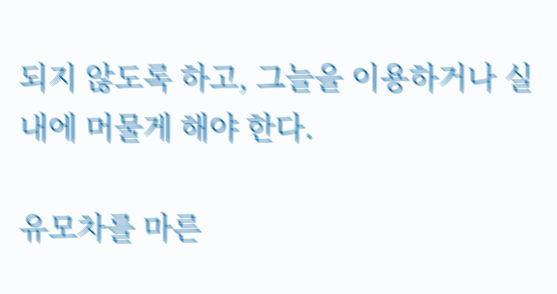되지 않도록 하고, 그늘을 이용하거나 실내에 머물게 해야 한다.

유모차를 마른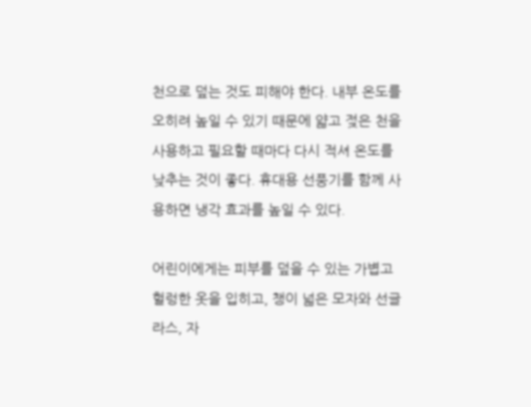천으로 덮는 것도 피해야 한다. 내부 온도를 오히려 높일 수 있기 때문에 얇고 젖은 천을 사용하고 필요할 때마다 다시 적셔 온도를 낮추는 것이 좋다. 휴대용 선풍기를 함께 사용하면 냉각 효과를 높일 수 있다.

어린이에게는 피부를 덮을 수 있는 가볍고 헐렁한 옷을 입히고, 챙이 넓은 모자와 선글라스, 자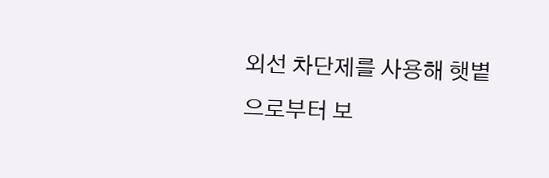외선 차단제를 사용해 햇볕으로부터 보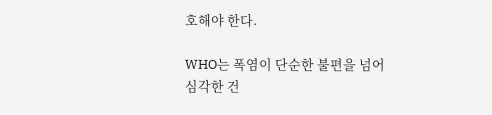호해야 한다.

WHO는 폭염이 단순한 불편을 넘어 심각한 건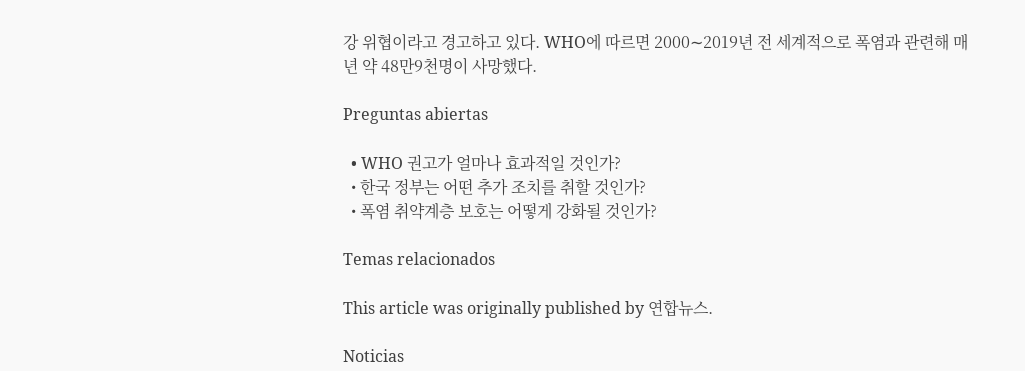강 위협이라고 경고하고 있다. WHO에 따르면 2000∼2019년 전 세계적으로 폭염과 관련해 매년 약 48만9천명이 사망했다.

Preguntas abiertas

  • WHO 권고가 얼마나 효과적일 것인가?
  • 한국 정부는 어떤 추가 조치를 취할 것인가?
  • 폭염 취약계층 보호는 어떻게 강화될 것인가?

Temas relacionados

This article was originally published by 연합뉴스.

Noticias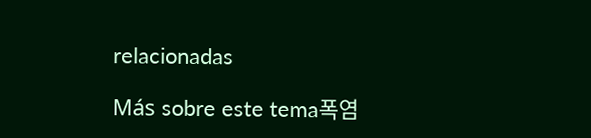relacionadas

Más sobre este tema폭염